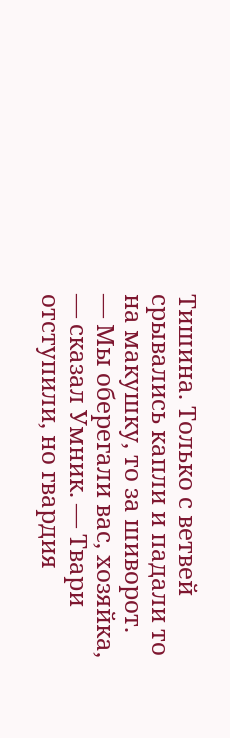Тишина. Только с ветвей срывались капли и падали то на макушку, то за шиворот.
— Мы оберегали вас, хозяйка, — сказал Умник. — Твари отступили, но гвардия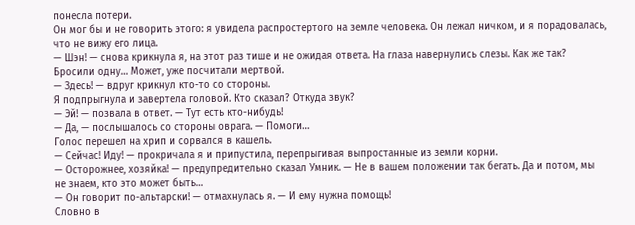понесла потери.
Он мог бы и не говорить этого: я увидела распростертого на земле человека. Он лежал ничком, и я порадовалась, что не вижу его лица.
— Шэн! — снова крикнула я, на этот раз тише и не ожидая ответа. На глаза навернулись слезы. Как же так? Бросили одну… Может, уже посчитали мертвой.
— Здесь! — вдруг крикнул кто-то со стороны.
Я подпрыгнула и завертела головой. Кто сказал? Откуда звук?
— Эй! — позвала в ответ. — Тут есть кто-нибудь!
— Да, — послышалось со стороны оврага. — Помоги…
Голос перешел на хрип и сорвался в кашель.
— Сейчас! Иду! — прокричала я и припустила, перепрыгивая выпростанные из земли корни.
— Осторожнее, хозяйка! — предупредительно сказал Умник. — Не в вашем положении так бегать. Да и потом, мы не знаем, кто это может быть…
— Он говорит по-альтарски! — отмахнулась я. — И ему нужна помощь!
Словно в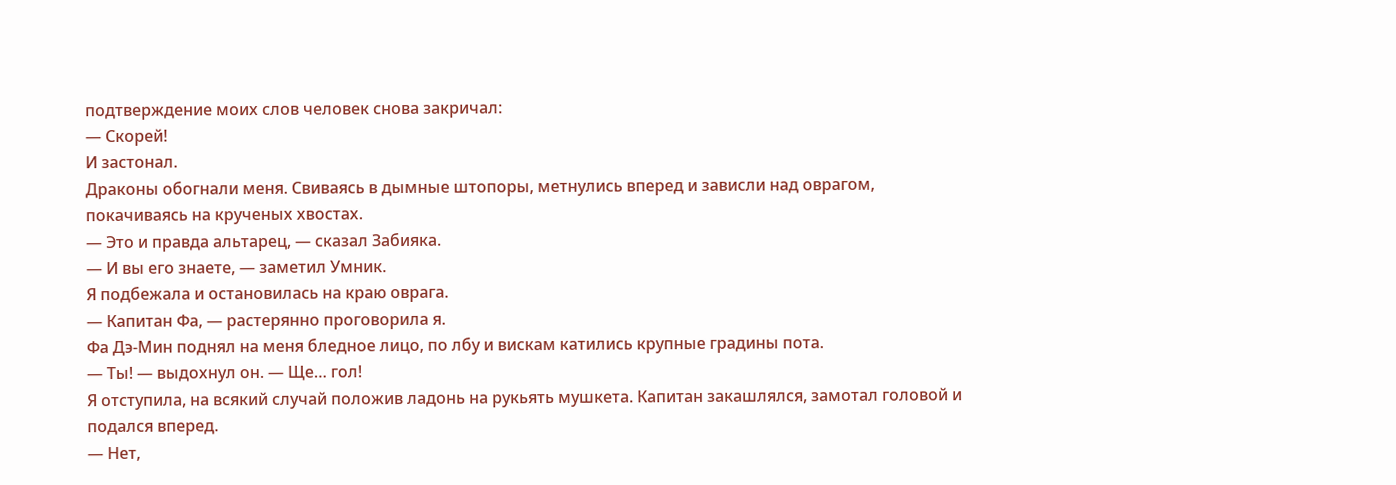подтверждение моих слов человек снова закричал:
— Скорей!
И застонал.
Драконы обогнали меня. Свиваясь в дымные штопоры, метнулись вперед и зависли над оврагом, покачиваясь на крученых хвостах.
— Это и правда альтарец, — сказал Забияка.
— И вы его знаете, — заметил Умник.
Я подбежала и остановилась на краю оврага.
— Капитан Фа, — растерянно проговорила я.
Фа Дэ-Мин поднял на меня бледное лицо, по лбу и вискам катились крупные градины пота.
— Ты! — выдохнул он. — Ще… гол!
Я отступила, на всякий случай положив ладонь на рукьять мушкета. Капитан закашлялся, замотал головой и подался вперед.
— Нет,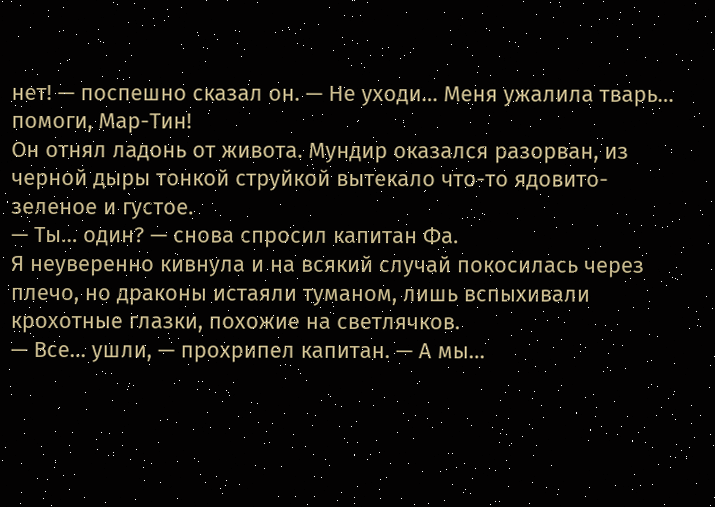нет! — поспешно сказал он. — Не уходи… Меня ужалила тварь… помоги, Мар-Тин!
Он отнял ладонь от живота. Мундир оказался разорван, из черной дыры тонкой струйкой вытекало что-то ядовито-зеленое и густое.
— Ты… один? — снова спросил капитан Фа.
Я неуверенно кивнула и на всякий случай покосилась через плечо, но драконы истаяли туманом, лишь вспыхивали крохотные глазки, похожие на светлячков.
— Все… ушли, — прохрипел капитан. — А мы…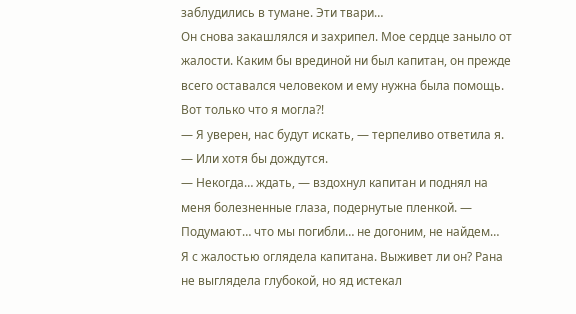заблудились в тумане. Эти твари…
Он снова закашлялся и захрипел. Мое сердце заныло от жалости. Каким бы врединой ни был капитан, он прежде всего оставался человеком и ему нужна была помощь. Вот только что я могла?!
— Я уверен, нас будут искать, — терпеливо ответила я. — Или хотя бы дождутся.
— Некогда… ждать, — вздохнул капитан и поднял на меня болезненные глаза, подернутые пленкой. — Подумают… что мы погибли… не догоним, не найдем…
Я с жалостью оглядела капитана. Выживет ли он? Рана не выглядела глубокой, но яд истекал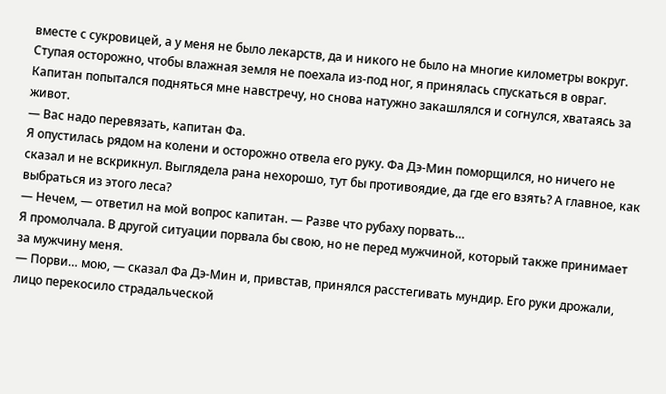вместе с сукровицей, а у меня не было лекарств, да и никого не было на многие километры вокруг.
Ступая осторожно, чтобы влажная земля не поехала из-под ног, я принялась спускаться в овраг. Капитан попытался подняться мне навстречу, но снова натужно закашлялся и согнулся, хватаясь за живот.
— Вас надо перевязать, капитан Фа.
Я опустилась рядом на колени и осторожно отвела его руку. Фа Дэ-Мин поморщился, но ничего не сказал и не вскрикнул. Выглядела рана нехорошо, тут бы противоядие, да где его взять? А главное, как выбраться из этого леса?
— Нечем, — ответил на мой вопрос капитан. — Разве что рубаху порвать…
Я промолчала. В другой ситуации порвала бы свою, но не перед мужчиной, который также принимает за мужчину меня.
— Порви… мою, — сказал Фа Дэ-Мин и, привстав, принялся расстегивать мундир. Его руки дрожали, лицо перекосило страдальческой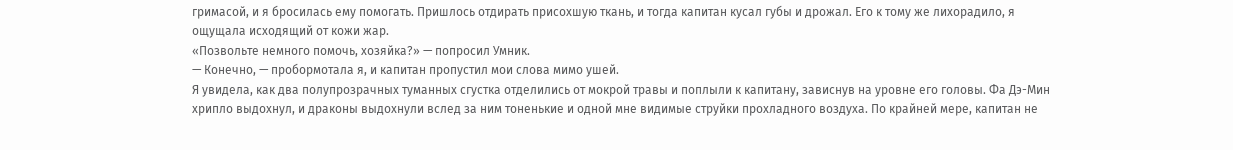гримасой, и я бросилась ему помогать. Пришлось отдирать присохшую ткань, и тогда капитан кусал губы и дрожал. Его к тому же лихорадило, я ощущала исходящий от кожи жар.
«Позвольте немного помочь, хозяйка?» — попросил Умник.
— Конечно, — пробормотала я, и капитан пропустил мои слова мимо ушей.
Я увидела, как два полупрозрачных туманных сгустка отделились от мокрой травы и поплыли к капитану, зависнув на уровне его головы. Фа Дэ-Мин хрипло выдохнул, и драконы выдохнули вслед за ним тоненькие и одной мне видимые струйки прохладного воздуха. По крайней мере, капитан не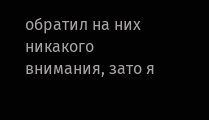обратил на них никакого внимания, зато я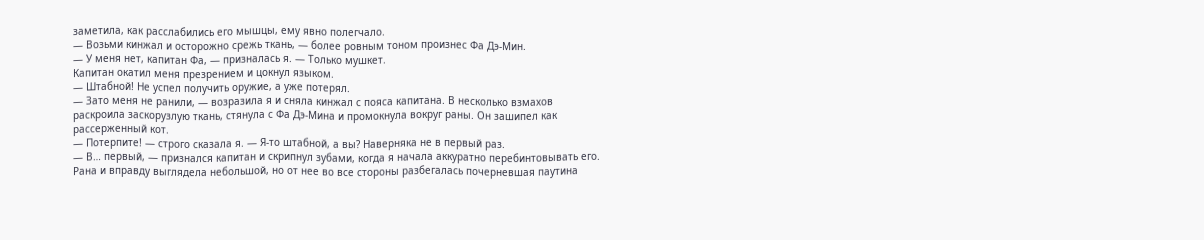заметила, как расслабились его мышцы, ему явно полегчало.
— Возьми кинжал и осторожно срежь ткань, — более ровным тоном произнес Фа Дэ-Мин.
— У меня нет, капитан Фа, — призналась я. — Только мушкет.
Капитан окатил меня презрением и цокнул языком.
— Штабной! Не успел получить оружие, а уже потерял.
— Зато меня не ранили, — возразила я и сняла кинжал с пояса капитана. В несколько взмахов раскроила заскорузлую ткань, стянула с Фа Дэ-Мина и промокнула вокруг раны. Он зашипел как рассерженный кот.
— Потерпите! — строго сказала я. — Я-то штабной, а вы? Наверняка не в первый раз.
— В… первый, — признался капитан и скрипнул зубами, когда я начала аккуратно перебинтовывать его. Рана и вправду выглядела небольшой, но от нее во все стороны разбегалась почерневшая паутина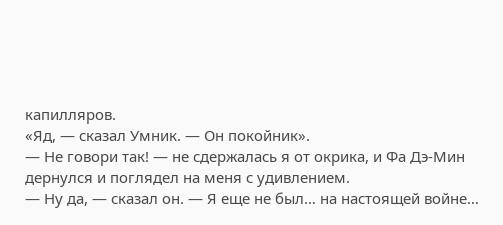капилляров.
«Яд, — сказал Умник. — Он покойник».
— Не говори так! — не сдержалась я от окрика, и Фа Дэ-Мин дернулся и поглядел на меня с удивлением.
— Ну да, — сказал он. — Я еще не был… на настоящей войне…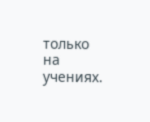только на учениях.